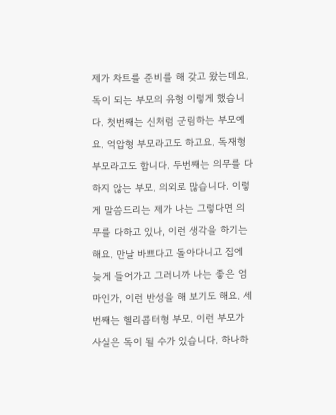제가 차트를 준비를 해 갖고 왔는데요. 독이 되는 부모의 유형 이렇게 했습니다. 첫번째는 신처럼 군림하는 부모예요. 억압형 부모라고도 하고요. 독재형 부모라고도 합니다. 두번째는 의무를 다하지 않는 부모. 의외로 많습니다. 이렇게 말씀드리는 제가 나는 그렇다면 의무를 다하고 있나, 이런 생각을 하기는 해요. 만날 바쁘다고 돌아다니고 집에 늦게 들어가고 그러니까 나는 좋은 엄마인가, 이런 반성을 해 보기도 해요. 세번째는 헬리콥터형 부모. 이런 부모가 사실은 독이 될 수가 있습니다. 하나하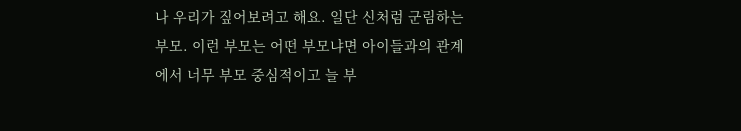나 우리가 짚어보려고 해요. 일단 신처럼 군림하는 부모. 이런 부모는 어떤 부모냐면 아이들과의 관계에서 너무 부모 중심적이고 늘 부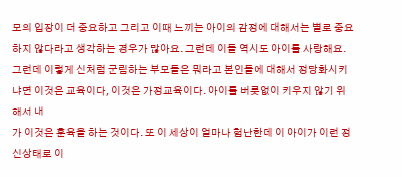모의 입장이 더 중요하고 그리고 이때 느끼는 아이의 감정에 대해서는 별로 중요하지 않다라고 생각하는 경우가 많아요. 그런데 이들 역시도 아이를 사랑해요. 그런데 이렇게 신처럼 군림하는 부모들은 뭐라고 본인들에 대해서 정당화시키냐면 이것은 교육이다, 이것은 가정교육이다. 아이를 버릇없이 키우지 않기 위해서 내
가 이것은 훈육을 하는 것이다. 또 이 세상이 얼마나 험난한데 이 아이가 이런 정신상태로 이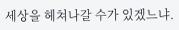세상을 헤쳐나갈 수가 있겠느냐.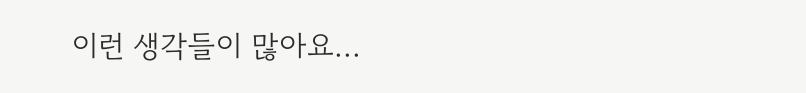이런 생각들이 많아요...